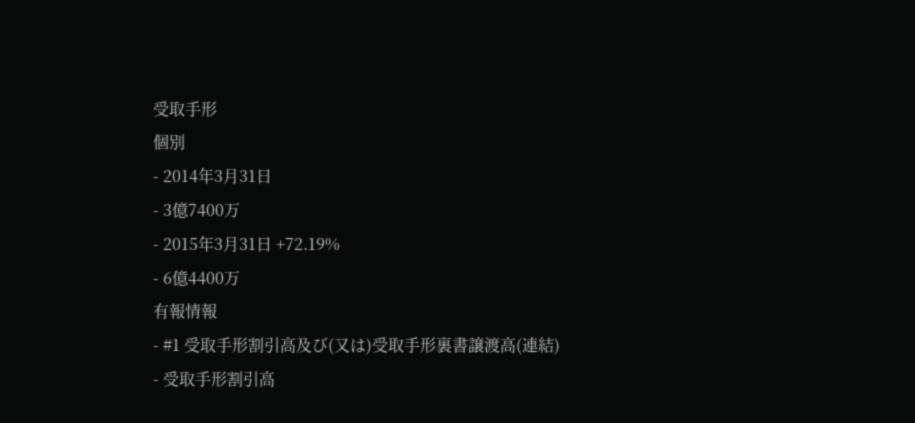受取手形
個別
- 2014年3月31日
- 3億7400万
- 2015年3月31日 +72.19%
- 6億4400万
有報情報
- #1 受取手形割引高及び(又は)受取手形裏書譲渡高(連結)
- 受取手形割引高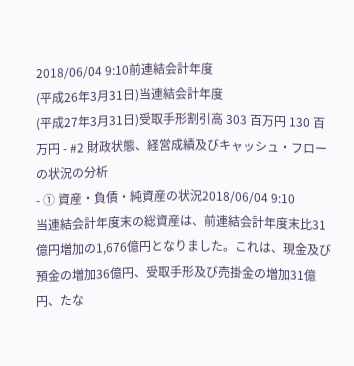2018/06/04 9:10前連結会計年度
(平成26年3月31日)当連結会計年度
(平成27年3月31日)受取手形割引高 303 百万円 130 百万円 - #2 財政状態、経営成績及びキャッシュ・フローの状況の分析
- ① 資産・負債・純資産の状況2018/06/04 9:10
当連結会計年度末の総資産は、前連結会計年度末比31億円増加の1,676億円となりました。これは、現金及び預金の増加36億円、受取手形及び売掛金の増加31億円、たな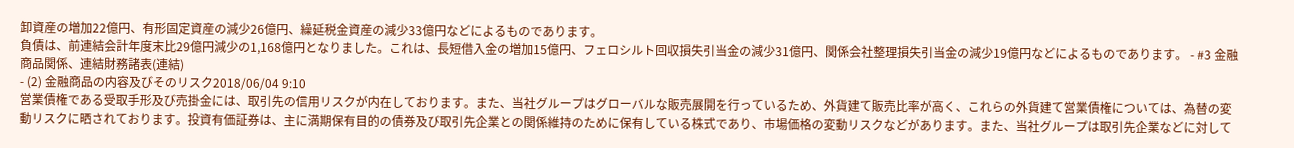卸資産の増加22億円、有形固定資産の減少26億円、繰延税金資産の減少33億円などによるものであります。
負債は、前連結会計年度末比29億円減少の1,168億円となりました。これは、長短借入金の増加15億円、フェロシルト回収損失引当金の減少31億円、関係会社整理損失引当金の減少19億円などによるものであります。 - #3 金融商品関係、連結財務諸表(連結)
- (2) 金融商品の内容及びそのリスク2018/06/04 9:10
営業債権である受取手形及び売掛金には、取引先の信用リスクが内在しております。また、当社グループはグローバルな販売展開を行っているため、外貨建て販売比率が高く、これらの外貨建て営業債権については、為替の変動リスクに晒されております。投資有価証券は、主に満期保有目的の債券及び取引先企業との関係維持のために保有している株式であり、市場価格の変動リスクなどがあります。また、当社グループは取引先企業などに対して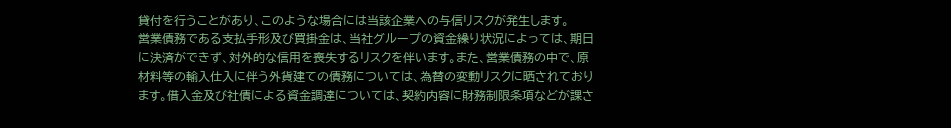貸付を行うことがあり、このような場合には当該企業への与信リスクが発生します。
営業債務である支払手形及び買掛金は、当社グループの資金繰り状況によっては、期日に決済ができず、対外的な信用を喪失するリスクを伴います。また、営業債務の中で、原材料等の輸入仕入に伴う外貨建ての債務については、為替の変動リスクに晒されております。借入金及び社債による資金調達については、契約内容に財務制限条項などが課さ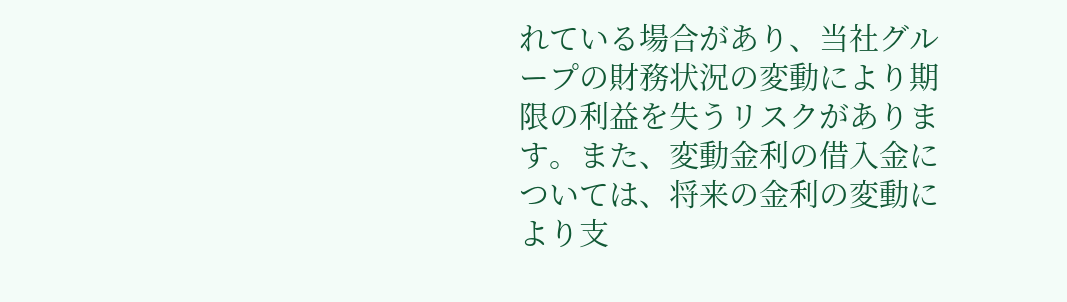れている場合があり、当社グループの財務状況の変動により期限の利益を失うリスクがあります。また、変動金利の借入金については、将来の金利の変動により支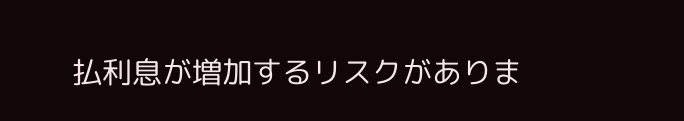払利息が増加するリスクがありま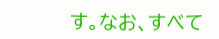す。なお、すべて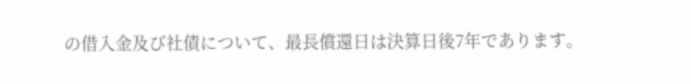の借入金及び社債について、最長償還日は決算日後7年であります。